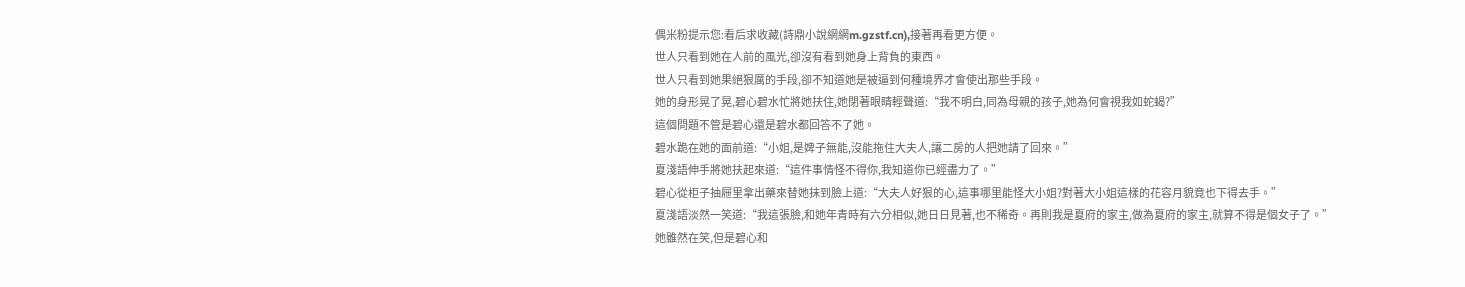偶米粉提示您:看后求收藏(詩鼎小說網網m.gzstf.cn),接著再看更方便。
世人只看到她在人前的風光,卻沒有看到她身上背負的東西。
世人只看到她果絕狠厲的手段,卻不知道她是被逼到何種境界才會使出那些手段。
她的身形晃了晃,碧心碧水忙將她扶住,她閉著眼睛輕聲道:“我不明白,同為母親的孩子,她為何會視我如蛇蝎?”
這個問題不管是碧心還是碧水都回答不了她。
碧水跪在她的面前道:“小姐,是婢子無能,沒能拖住大夫人,讓二房的人把她請了回來。”
夏淺語伸手將她扶起來道:“這件事情怪不得你,我知道你已經盡力了。”
碧心從柜子抽屜里拿出藥來替她抹到臉上道:“大夫人好狠的心,這事哪里能怪大小姐?對著大小姐這樣的花容月貌竟也下得去手。”
夏淺語淡然一笑道:“我這張臉,和她年青時有六分相似,她日日見著,也不稀奇。再則我是夏府的家主,做為夏府的家主,就算不得是個女子了。”
她雖然在笑,但是碧心和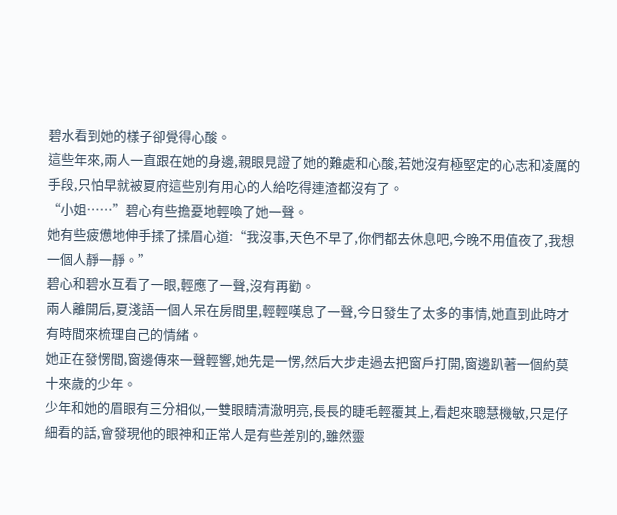碧水看到她的樣子卻覺得心酸。
這些年來,兩人一直跟在她的身邊,親眼見證了她的難處和心酸,若她沒有極堅定的心志和凌厲的手段,只怕早就被夏府這些別有用心的人給吃得連渣都沒有了。
“小姐……”碧心有些擔憂地輕喚了她一聲。
她有些疲憊地伸手揉了揉眉心道:“我沒事,天色不早了,你們都去休息吧,今晚不用值夜了,我想一個人靜一靜。”
碧心和碧水互看了一眼,輕應了一聲,沒有再勸。
兩人離開后,夏淺語一個人呆在房間里,輕輕嘆息了一聲,今日發生了太多的事情,她直到此時才有時間來梳理自己的情緒。
她正在發愣間,窗邊傳來一聲輕響,她先是一愣,然后大步走過去把窗戶打開,窗邊趴著一個約莫十來歲的少年。
少年和她的眉眼有三分相似,一雙眼睛清澈明亮,長長的睫毛輕覆其上,看起來聰慧機敏,只是仔細看的話,會發現他的眼神和正常人是有些差別的,雖然靈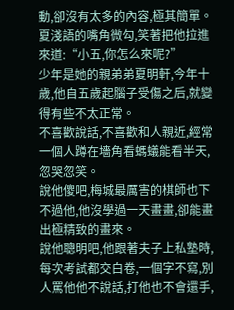動,卻沒有太多的內容,極其簡單。
夏淺語的嘴角微勾,笑著把他拉進來道:“小五,你怎么來呢?”
少年是她的親弟弟夏明軒,今年十歲,他自五歲起腦子受傷之后,就變得有些不太正常。
不喜歡說話,不喜歡和人親近,經常一個人蹲在墻角看螞蟻能看半天,忽哭忽笑。
說他傻吧,梅城最厲害的棋師也下不過他,他沒學過一天畫畫,卻能畫出極精致的畫來。
說他聰明吧,他跟著夫子上私塾時,每次考試都交白卷,一個字不寫,別人罵他他不說話,打他也不會還手,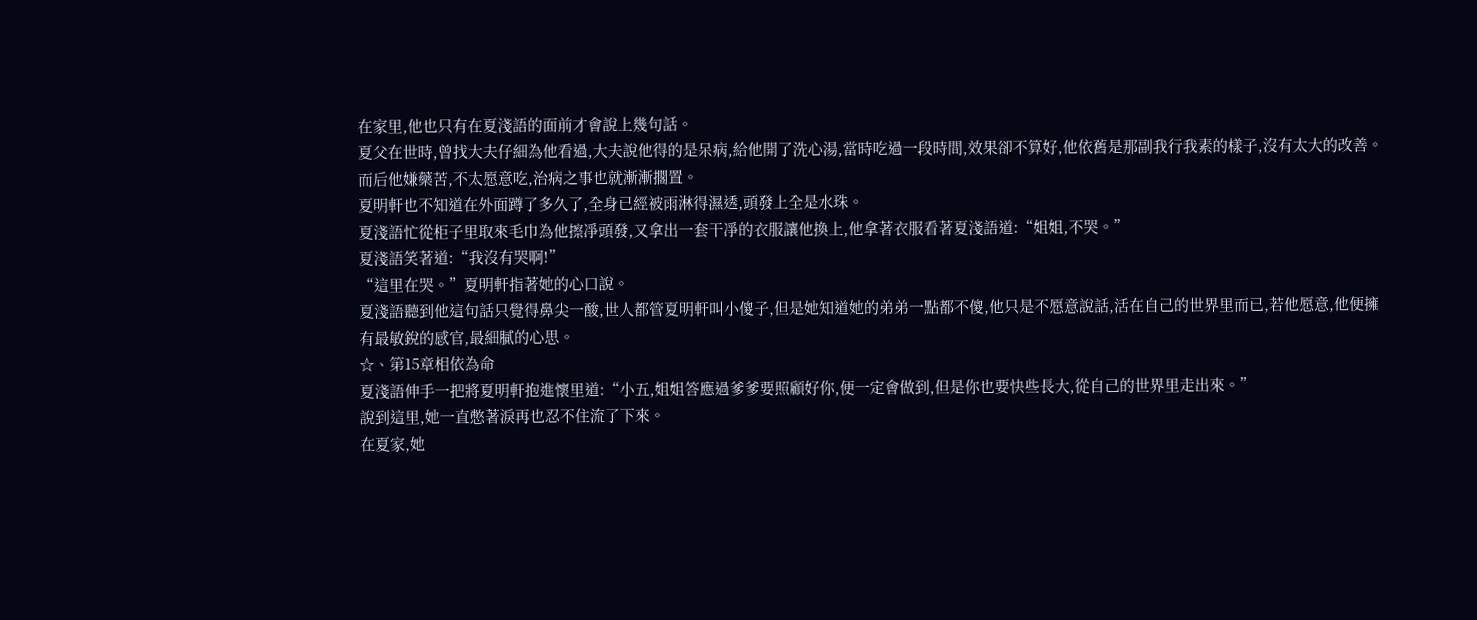在家里,他也只有在夏淺語的面前才會說上幾句話。
夏父在世時,曾找大夫仔細為他看過,大夫說他得的是呆病,給他開了洗心湯,當時吃過一段時間,效果卻不算好,他依舊是那副我行我素的樣子,沒有太大的改善。
而后他嫌藥苦,不太愿意吃,治病之事也就漸漸擱置。
夏明軒也不知道在外面蹲了多久了,全身已經被雨淋得濕透,頭發上全是水珠。
夏淺語忙從柜子里取來毛巾為他擦凈頭發,又拿出一套干凈的衣服讓他換上,他拿著衣服看著夏淺語道:“姐姐,不哭。”
夏淺語笑著道:“我沒有哭啊!”
“這里在哭。”夏明軒指著她的心口說。
夏淺語聽到他這句話只覺得鼻尖一酸,世人都管夏明軒叫小傻子,但是她知道她的弟弟一點都不傻,他只是不愿意說話,活在自己的世界里而已,若他愿意,他便擁有最敏銳的感官,最細膩的心思。
☆、第15章相依為命
夏淺語伸手一把將夏明軒抱進懷里道:“小五,姐姐答應過爹爹要照顧好你,便一定會做到,但是你也要快些長大,從自己的世界里走出來。”
說到這里,她一直憋著淚再也忍不住流了下來。
在夏家,她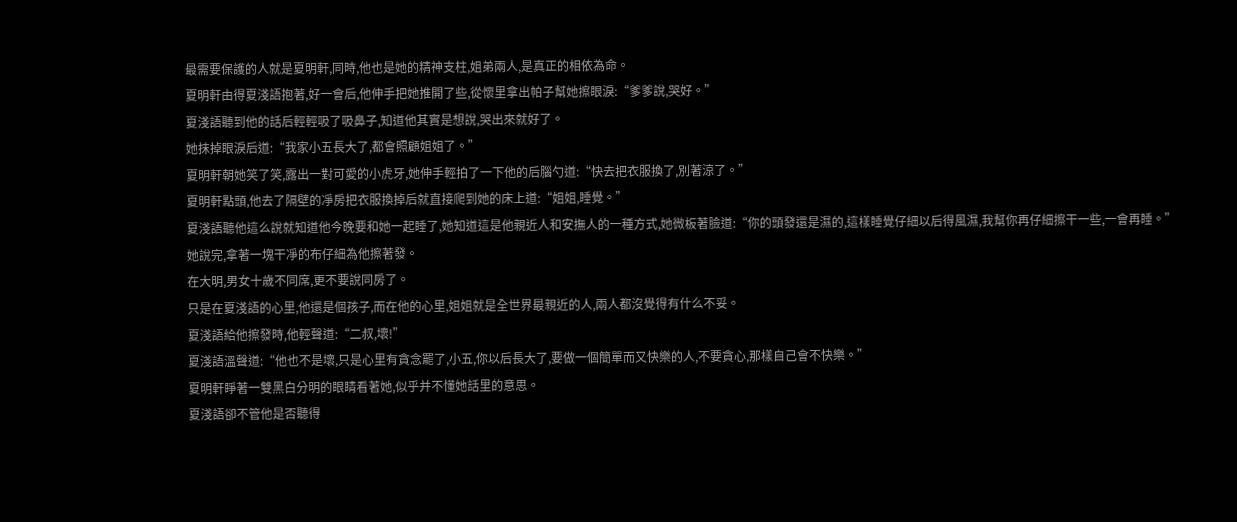最需要保護的人就是夏明軒,同時,他也是她的精神支柱,姐弟兩人,是真正的相依為命。
夏明軒由得夏淺語抱著,好一會后,他伸手把她推開了些,從懷里拿出帕子幫她擦眼淚:“爹爹說,哭好。”
夏淺語聽到他的話后輕輕吸了吸鼻子,知道他其實是想說,哭出來就好了。
她抹掉眼淚后道:“我家小五長大了,都會照顧姐姐了。”
夏明軒朝她笑了笑,露出一對可愛的小虎牙,她伸手輕拍了一下他的后腦勺道:“快去把衣服換了,別著涼了。”
夏明軒點頭,他去了隔壁的凈房把衣服換掉后就直接爬到她的床上道:“姐姐,睡覺。”
夏淺語聽他這么說就知道他今晚要和她一起睡了,她知道這是他親近人和安撫人的一種方式,她微板著臉道:“你的頭發還是濕的,這樣睡覺仔細以后得風濕,我幫你再仔細擦干一些,一會再睡。”
她說完,拿著一塊干凈的布仔細為他擦著發。
在大明,男女十歲不同席,更不要說同房了。
只是在夏淺語的心里,他還是個孩子,而在他的心里,姐姐就是全世界最親近的人,兩人都沒覺得有什么不妥。
夏淺語給他擦發時,他輕聲道:“二叔,壞!”
夏淺語溫聲道:“他也不是壞,只是心里有貪念罷了,小五,你以后長大了,要做一個簡單而又快樂的人,不要貪心,那樣自己會不快樂。”
夏明軒睜著一雙黑白分明的眼睛看著她,似乎并不懂她話里的意思。
夏淺語卻不管他是否聽得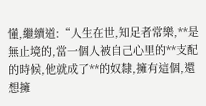懂,繼續道:“人生在世,知足者常樂,**是無止境的,當一個人被自己心里的**支配的時候,他就成了**的奴隸,擁有這個,還想擁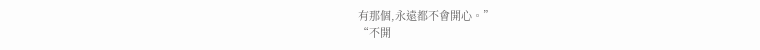有那個,永遠都不會開心。”
“不開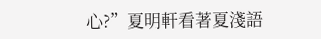心?”夏明軒看著夏淺語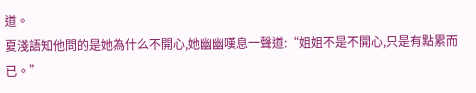道。
夏淺語知他問的是她為什么不開心,她幽幽嘆息一聲道:“姐姐不是不開心,只是有點累而已。”